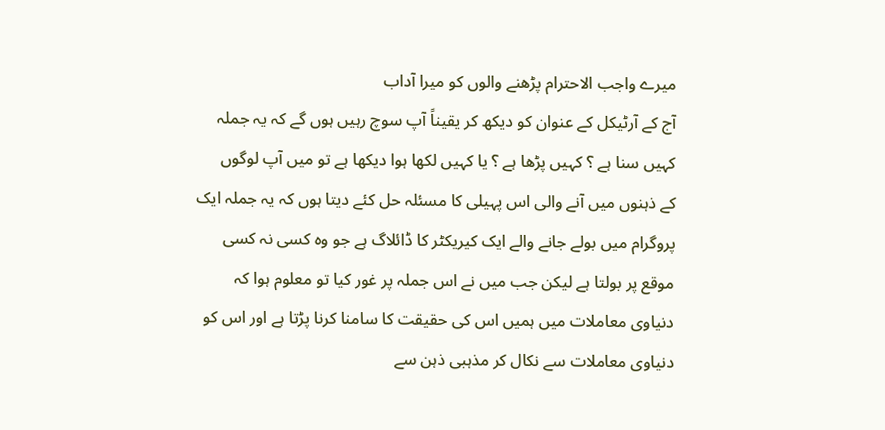میرے واجب الاحترام پڑھنے والوں کو میرا آداب
آج کے آرٹیکل کے عنوان کو دیکھ کر یقیناً آپ سوچ رہیں ہوں گے کہ یہ جملہ
کہیں سنا ہے ؟ کہیں پڑھا ہے ؟ یا کہیں لکھا ہوا دیکھا ہے تو میں آپ لوگوں
کے ذہنوں میں آنے والی اس پہیلی کا مسئلہ حل کئے دیتا ہوں کہ یہ جملہ ایک
پروگرام میں بولے جانے والے ایک کیریکٹر کا ڈائلاگ ہے جو وہ کسی نہ کسی
موقع پر بولتا ہے لیکن جب میں نے اس جملہ پر غور کیا تو معلوم ہوا کہ
دنیاوی معاملات میں ہمیں اس کی حقیقت کا سامنا کرنا پڑتا ہے اور اس کو
دنیاوی معاملات سے نکال کر مذہبی ذہن سے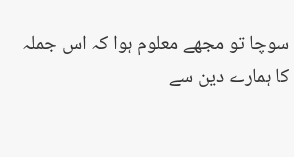سوچا تو مجھے معلوم ہوا کہ اس جملہ
کا ہمارے دین سے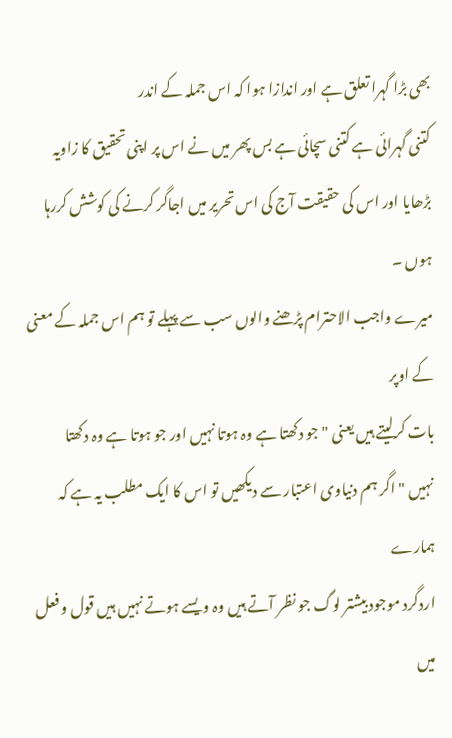بھی بڑا گہرا تعلق ہے اور اندازا ہوا کہ اس جملہ کے اندر
کتنی گہرائی ہے کتنی سچائی ہے بس پھر میں نے اس پر اپنی تحقیق کا زاویہ
بڑھایا اور اس کی حقیقت آج کی اس تحریر میں اجاگر کرنے کی کوشش کررہا ہوں ۔
میرے واجب الاحترام پڑھنے والوں سب سے پہلے تو ہم اس جملہ کے معنی کے اوپر
بات کرلیتے ہیں یعنی " جو دکھتا ہے وہ ہوتا نہیں اور جو ہوتا ہے وہ دکھتا
نہیں " اگر ہم دنیاوی اعتبار سے دیکھیں تو اس کا ایک مطلب یہ ہے کہ ہمارے
اردگرد موجود بیشتر لوگ جو نظر آتے ہیں وہ ویسے ہوتے نہیں ہیں قول و فعل
میں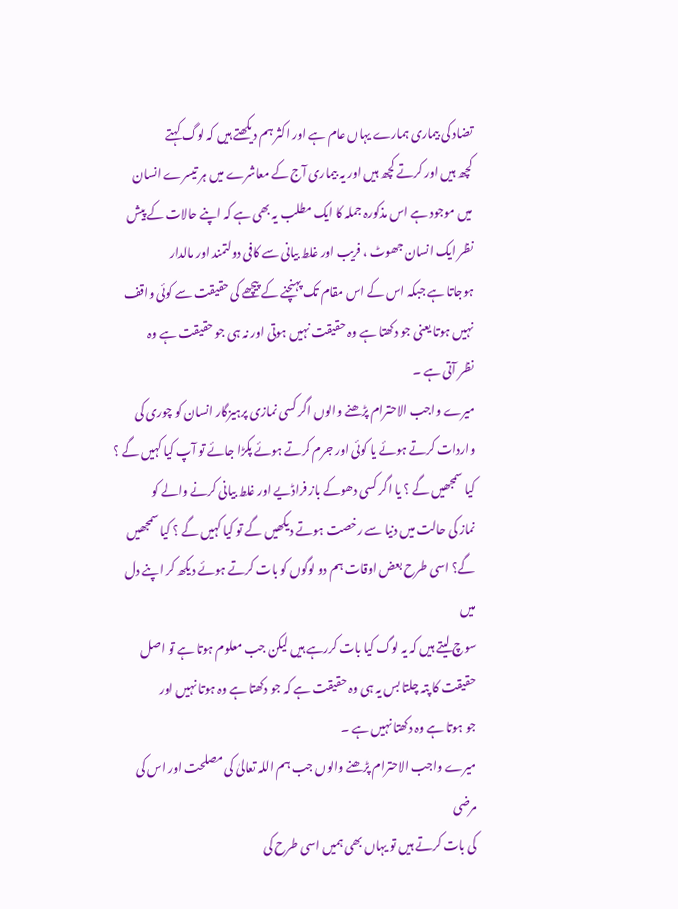تضاد کی بیماری ہمارے یہاں عام ہے اور اکثر ہم دیکھتے ہیں کہ لوگ کہتے
کچھ ہیں اور کرتے کچھ ہیں اور یہ بیماری آج کے معاشرے میں ہر تیسرے انسان
میں موجود ہے اس مذکورہ جملہ کا ایک مطلب یہ بھی ہے کہ اپنے حالات کے پیش
نظر ایک انسان جھوٹ ، فریب اور غلط بیانی سے کافی دولتمند اور مالدار
ہوجاتا ہے جبکہ اس کے اس مقام تک پہنچنے کے پیچھے کی حقیقت سے کوئی واقف
نہیں ہوتا یعنی جو دکھتا ہے وہ حقیقت نہیں ہوتی اور نہ ہی جو حقیقت ہے وہ
نظر آتی ہے ۔
میرے واجب الاحترام پڑھنے والوں اگر کسی نمازی پرہیزگار انسان کو چوری کی
واردات کرتے ہوئے یا کوئی اور جرم کرتے ہوئے پکڑا جائے تو آپ کیا کہیں گے ؟
کیا سمجھیں گے ؟ یا اگر کسی دھوکے باز فراڈیے اور غلط بیانی کرنے والے کو
نماز کی حالت میں دنیا سے رخصت ہوتے دیکھیں گے تو کیا کہیں گے ؟ کیا سمجھیں
گے؟ اسی طرح بعض اوقات ہم دو لوگوں کو بات کرتے ہوئے دیکھ کر اپنے دل میں
سوچ لیتے ہیں کہ یہ لوگ کیا بات کررہے ہیں لیکن جب معلوم ہوتا ہے تو اصل
حقیقت کا پتہ چلتا بس یہ ہی وہ حقیقت ہے کہ جو دکھتا ہے وہ ہوتا نہیں اور
جو ہوتا ہے وہ دکھتا نہیں ہے ۔
میرے واجب الاحترام پڑھنے والوں جب ہم اللہ تعالیٰ کی مصلحت اور اس کی مرضی
کی بات کرتے ہیں تو یہاں بھی ہمیں اسی طرح کی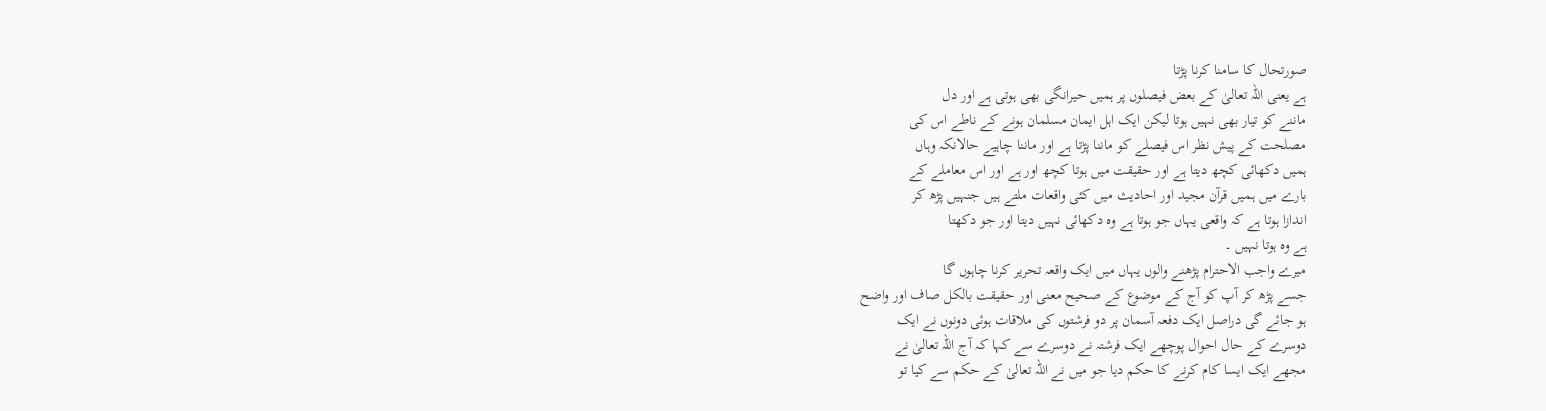صورتحال کا سامنا کرنا پڑتا
ہے یعنی اللہ تعالیٰ کے بعض فیصلوں پر ہمیں حیرانگی بھی ہوتی ہے اور دل
ماننے کو تیار بھی نہیں ہوتا لیکن ایک اہل ایمان مسلمان ہونے کے ناطے اس کی
مصلحت کے پیش نظر اس فیصلے کو ماننا پڑتا ہے اور ماننا چاہیے حالانکہ وہاں
ہمیں دکھائی کچھ دیتا ہے اور حقیقت میں ہوتا کچھ اور ہے اور اس معاملے کے
بارے میں ہمیں قرآن مجید اور احادیث میں کئی واقعات ملتے ہیں جنہیں پڑھ کر
اندازا ہوتا ہے کہ واقعی یہاں جو ہوتا ہے وہ دکھائی نہیں دیتا اور جو دکھتا
ہے وہ ہوتا نہیں ۔
میرے واجب الاحترام پڑھنے والوں یہاں میں ایک واقعہ تحریر کرنا چاہوں گا
جسے پڑھ کر آپ کو آج کے موضوع کے صحیح معنی اور حقیقت بالکل صاف اور واضح
ہو جائے گی دراصل ایک دفعہ آسمان پر دو فرشتوں کی ملاقات ہوئی دونوں نے ایک
دوسرے کے حال احوال پوچھے ایک فرشتہ نے دوسرے سے کہا کہ آج اللہ تعالیٰ نے
مجھے ایک ایسا کام کرنے کا حکم دیا جو میں نے اللہ تعالیٰ کے حکم سے کیا تو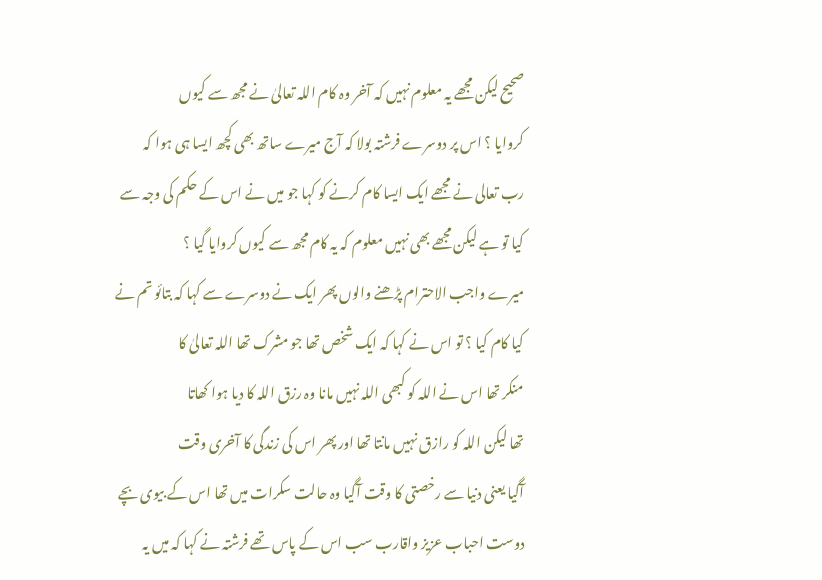صحیح لیکن مجھے یہ معلوم نہیں کہ آخر وہ کام اللہ تعالیٰ نے مجھ سے کیوں
کروایا ؟ اس پر دوسرے فرشتہ بولا کہ آج میرے ساتھ بھی کچھ ایسا ہی ہوا کہ
رب تعالی نے مجھے ایک ایسا کام کرنے کو کہا جو میں نے اس کے حکم کی وجہ سے
کیا تو ہے لیکن مجھے بھی نہیں معلوم کہ یہ کام مجھ سے کیوں کروایا گیا ؟
میرے واجب الاحترام پڑھنے والوں پھر ایک نے دوسرے سے کہا کہ بتائو تم نے
کیا کام کیا ؟ تو اس نے کہا کہ ایک شخص تھا جو مشرک تھا اللہ تعالیٰ کا
منکر تھا اس نے اللہ کو کبھی اللہ نہیں مانا وہ رزق اللہ کا دیا ہوا کھاتا
تھا لیکن اللہ کو رازق نہیں مانتا تھا اور پھر اس کی زندگی کا آخری وقت
آگیا یعنی دنیا سے رخصتی کا وقت آگیا وہ حالت سکرات میں تھا اس کے بیوی بچے
دوست احباب عزیز واقارب سب اس کے پاس تھے فرشتہ نے کہا کہ میں یہ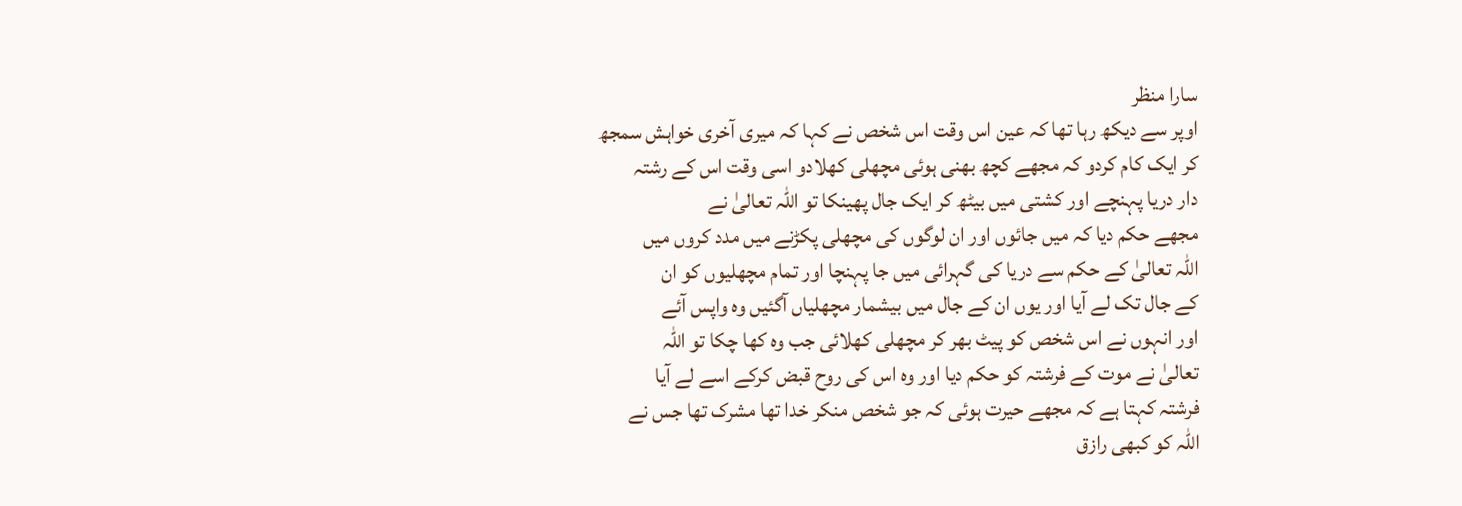سارا منظر
اوپر سے دیکھ رہا تھا کہ عین اس وقت اس شخص نے کہا کہ میری آخری خواہش سمجھ
کر ایک کام کردو کہ مجھے کچھ بھنی ہوئی مچھلی کھلادو اسی وقت اس کے رشتہ
دار دریا پہنچے اور کشتی میں بیٹھ کر ایک جال پھینکا تو اللہ تعالیٰ نے
مجھے حکم دیا کہ میں جائوں اور ان لوگوں کی مچھلی پکڑنے میں مدد کروں میں
اللہ تعالیٰ کے حکم سے دریا کی گہرائی میں جا پہنچا اور تمام مچھلیوں کو ان
کے جال تک لے آیا اور یوں ان کے جال میں بیشمار مچھلیاں آگئیں وہ واپس آئے
اور انہوں نے اس شخص کو پیٹ بھر کر مچھلی کھلائی جب وہ کھا چکا تو اللہ
تعالیٰ نے موت کے فرشتہ کو حکم دیا اور وہ اس کی روح قبض کرکے اسے لے آیا
فرشتہ کہتا ہے کہ مجھے حیرت ہوئی کہ جو شخص منکر خدا تھا مشرک تھا جس نے
اللہ کو کبھی رازق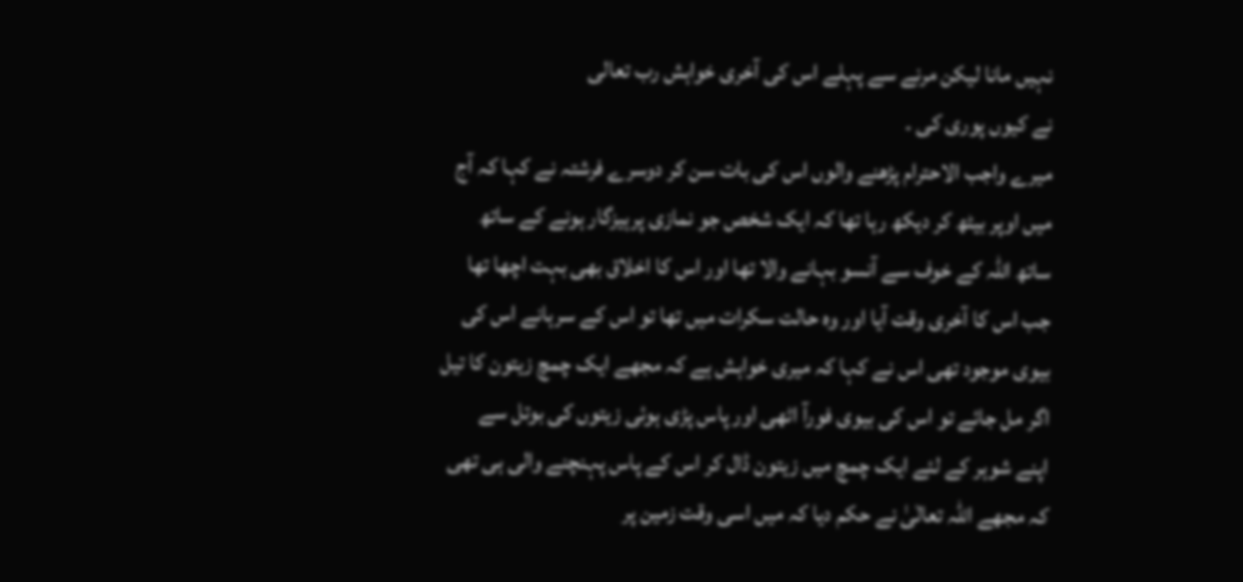نہیں مانا لیکن مرنے سے پہلے اس کی آخری خواہش رب تعالی
نے کیوں پوری کی ۔
میرے واجب الاحترام پڑھنے والوں اس کی بات سن کر دوسرے فرشتہ نے کہا کہ آج
میں اوپر بیٹھ کر دیکھ رہا تھا کہ ایک شخص جو نمازی پرہیزگار ہونے کے ساتھ
ساتھ اللہ کے خوف سے آنسو بہانے والا تھا اور اس کا اخلاق بھی بہت اچھا تھا
جب اس کا آخری وقت آیا اور وہ حالت سکرات میں تھا تو اس کے سرہانے اس کی
بیوی موجود تھی اس نے کہا کہ میری خواہش ہے کہ مجھے ایک چمچ زیتون کا تیل
اگر مل جائے تو اس کی بیوی فورآ اٹھی اور پاس پڑی ہوئی زیتوں کی بوتل سے
اپنے شوہر کے لئے ایک چمچ میں زیتون ڈال کر اس کے پاس پہنچنے والی ہی تھی
کہ مجھے اللہ تعالٰیٰ نے حکم دیا کہ میں اسی وقت زمین پر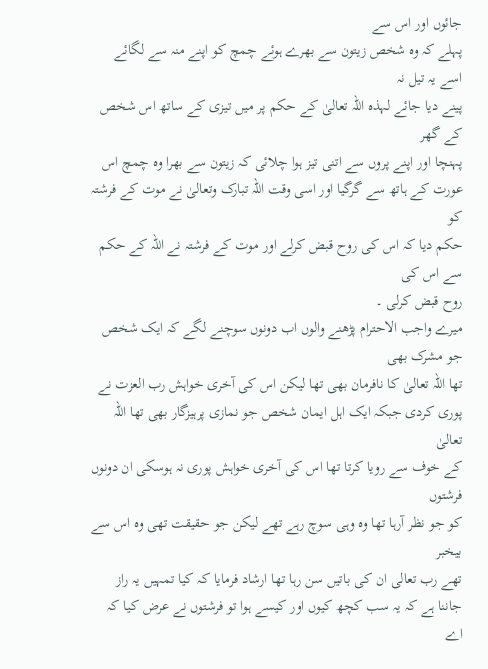جائوں اور اس سے
پہلے کہ وہ شخص زیتون سے بھرے ہوئے چمچ کو اپنے منہ سے لگائے اسے یہ تیل نہ
پینے دیا جائے لہذہ اللہ تعالیٰ کے حکم پر میں تیزی کے ساتھ اس شخص کے گھر
پہنچا اور اپنے پروں سے اتنی تیز ہوا چلائی کہ زیتون سے بھرا وہ چمچ اس
عورت کے ہاتھ سے گرگیا اور اسی وقت اللہ تبارک وتعالیٰ نے موت کے فرشتہ کو
حکم دیا کہ اس کی روح قبض کرلے اور موت کے فرشتہ نے اللہ کے حکم سے اس کی
روح قبض کرلی ۔
میرے واجب الاحترام پڑھنے والوں اب دونوں سوچنے لگے کہ ایک شخص جو مشرک بھی
تھا اللہ تعالیٰ کا نافرمان بھی تھا لیکن اس کی آخری خواہش رب العزت نے
پوری کردی جبکہ ایک اہل ایمان شخص جو نمازی پرہیزگار بھی تھا اللہ تعالیٰ
کے خوف سے رویا کرتا تھا اس کی آخری خواہش پوری نہ ہوسکی ان دونوں فرشتوں
کو جو نظر آرہا تھا وہ وہی سوچ رہے تھے لیکن جو حقیقت تھی وہ اس سے بیخبر
تھے رب تعالی ان کی باتیں سن رہا تھا ارشاد فرمایا کہ کیا تمہیں یہ راز
جاننا ہے کہ یہ سب کچھ کیوں اور کیسے ہوا تو فرشتوں نے عرض کیا کہ اے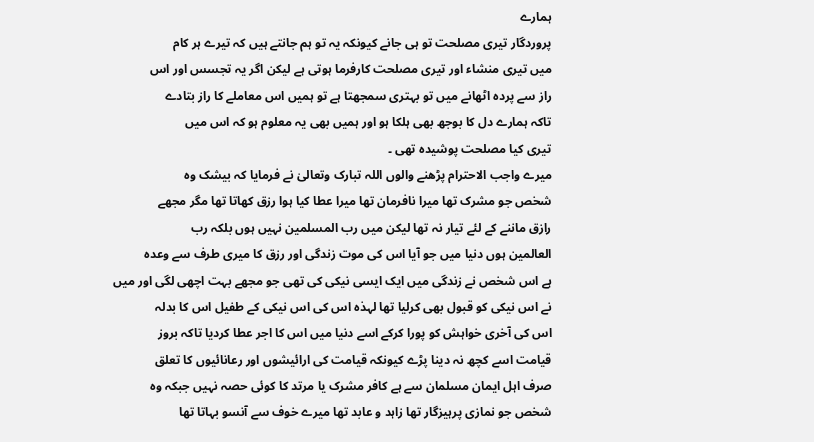ہمارے
پروردگار تیری مصلحت تو ہی جانے کیونکہ یہ تو ہم جانتے ہیں کہ تیرے ہر کام
میں تیری منشاء اور تیری مصلحت کارفرما ہوتی ہے لیکن اگر یہ تجسس اور اس
راز سے پردہ اٹھانے میں تو بہتری سمجھتا ہے تو ہمیں اس معاملے کا راز بتادے
تاکہ ہمارے دل کا بوجھ بھی ہلکا ہو اور ہمیں بھی یہ معلوم ہو کہ اس میں
تیری کیا مصلحت پوشیدہ تھی ۔
میرے واجب الاحترام پڑھنے والوں اللہ تبارک وتعالیٰ نے فرمایا کہ بیشک وہ
شخص جو مشرک تھا میرا نافرمان تھا میرا عطا کیا ہوا رزق کھاتا تھا مگر مجھے
رازق ماننے کے لئے تیار نہ تھا لیکن میں رب المسلمین نہیں ہوں بلکہ رب
العالمین ہوں دنیا میں جو آیا اس کی موت زندگی اور رزق کا میری طرف سے وعدہ
ہے اس شخص نے زندگی میں ایک ایسی نیکی کی تھی جو مجھے بہت اچھی لگی اور میں
نے اس نیکی کو قبول بھی کرلیا تھا لہذہ اس کی اس نیکی کے طفیل اس کا بدلہ
اس کی آخری خواہش کو پورا کرکے اسے دنیا میں اس کا اجر عطا کردیا تاکہ بروز
قیامت اسے کچھ نہ دینا پڑے کیونکہ قیامت کی ارائیشوں اور رعانائیوں کا تعلق
صرف اہل ایمان مسلمان سے ہے کافر مشرک یا مرتد کا کوئی حصہ نہیں جبکہ وہ
شخص جو نمازی پرہیزگار تھا زاہد و عابد تھا میرے خوف سے آنسو بہاتا تھا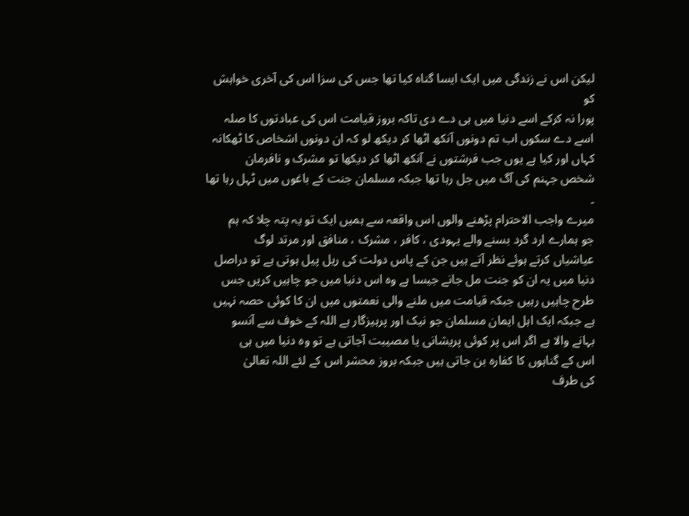لیکن اس نے زندگی میں ایک ایسا گناہ کیا تھا جس کی سزا اس کی آخری خواہش کو
پورا نہ کرکے اسے دنیا میں ہی دے دی تاکہ بروز قیامت اس کی عبادتوں کا صلہ
اسے دے سکوں اب تم دونوں آنکھ اٹھا کر دیکھ لو کہ ان دونوں اشخاص کا ٹھکانہ
کہاں اور کیا ہے یوں جب فرشتوں نے آنکھ اٹھا کر دیکھا تو مشرک و نافرمان
شخص جہنم کی آگ میں جل رہا تھا جبکہ مسلمان جنت کے باغوں میں ٹہل رہا تھا ۔
میرے واجب الاحترام پڑھنے والوں اس واقعہ سے ہمیں ایک تو یہ پتہ چلا کہ ہم
جو ہمارے ارد گرد بسنے والے یہودی ، کافر ، مشرک ، منافق اور مرتد لوگ
عیاشیاں کرتے ہوئے نظر آتے ہیں جن کے پاس دولت کی ریل پیل ہوتی ہے تو دراصل
دنیا میں یہ ان کو جنت مل جانے جیسا ہے وہ اس دنیا میں جو چاہیں کریں جس
طرح چاہیں رہیں جبکہ قیامت میں ملنے والی نعمتوں میں ان کا کوئی حصہ نہیں
ہے جبکہ ایک اہل ایمان مسلمان جو نیک اور پرہیزگار ہے اللہ کے خوف سے آنسو
بہانے والا ہے اگر اس پر کوئی پریشانی یا مصیبت آجاتی ہے تو وہ دنیا میں ہی
اس کے گناہوں کا کفارہ بن جاتی ہیں جبکہ بروز محشر اس کے لئے اللہ تعالیٰ
کی طرف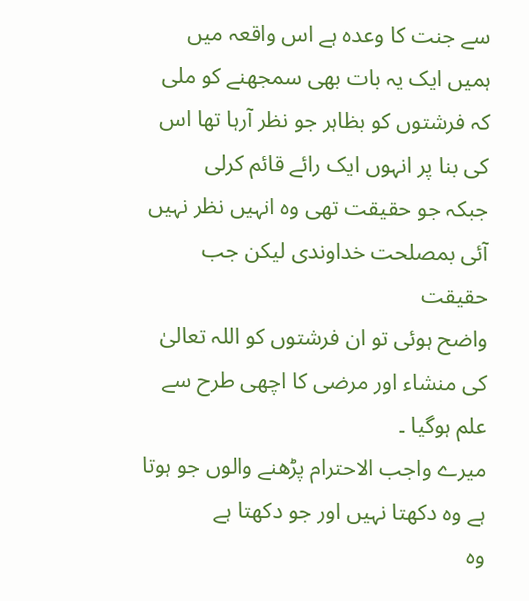سے جنت کا وعدہ ہے اس واقعہ میں ہمیں ایک یہ بات بھی سمجھنے کو ملی
کہ فرشتوں کو بظاہر جو نظر آرہا تھا اس کی بنا پر انہوں ایک رائے قائم کرلی
جبکہ جو حقیقت تھی وہ انہیں نظر نہیں آئی بمصلحت خداوندی لیکن جب حقیقت
واضح ہوئی تو ان فرشتوں کو اللہ تعالیٰ کی منشاء اور مرضی کا اچھی طرح سے
علم ہوگیا ۔
میرے واجب الاحترام پڑھنے والوں جو ہوتا ہے وہ دکھتا نہیں اور جو دکھتا ہے
وہ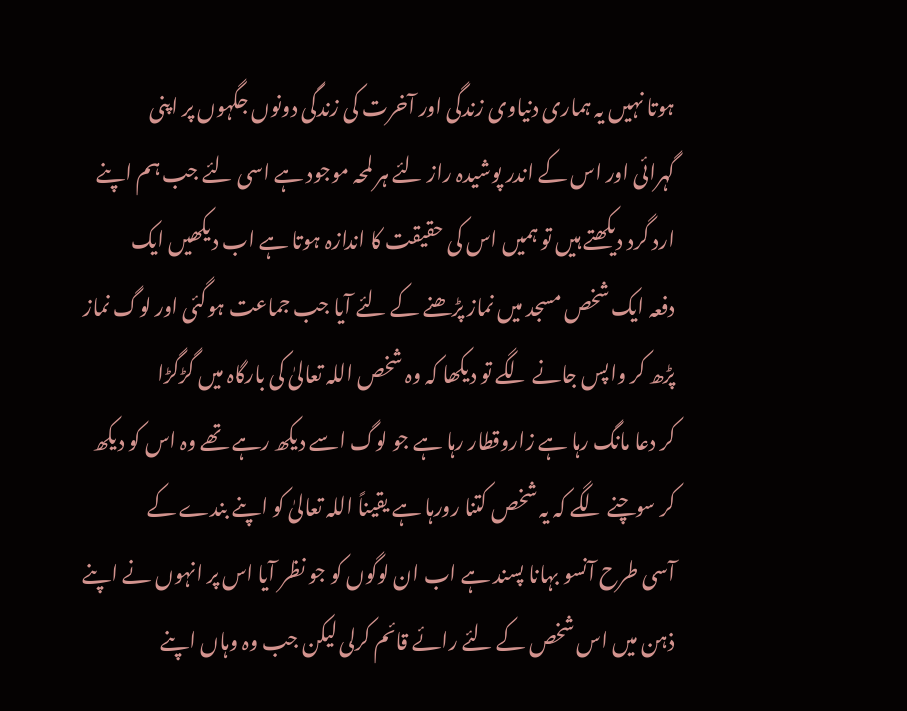ہوتا نہیں یہ ہماری دنیاوی زندگی اور آخرت کی زندگی دونوں جگہوں پر اپنی
گہرائی اور اس کے اندر پوشیدہ راز لئے ہر لمحہ موجود ہے اسی لئے جب ہم اپنے
ارد گرد دیکھتے ہیں تو ہمیں اس کی حقیقت کا اندازہ ہوتا ہے اب دیکھیں ایک
دفعہ ایک شخص مسجد میں نماز پڑھنے کے لئے آیا جب جماعت ہوگئی اور لوگ نماز
پڑھ کر واپس جانے لگے تو دیکھا کہ وہ شخص اللہ تعالیٰ کی بارگاہ میں گڑگڑا
کر دعا مانگ رہا ہے زاروقطار رہا ہے جو لوگ اسے دیکھ رہے تھے وہ اس کو دیکھ
کر سوچنے لگے کہ یہ شخص کتنا رورہا ہے یقیناً اللہ تعالیٰ کو اپنے بندے کے
آسی طرح آنسو بہانا پسند ہے اب ان لوگوں کو جو نظر آیا اس پر انہوں نے اپنے
ذہن میں اس شخص کے لئے رائے قائم کرلی لیکن جب وہ وہاں اپنے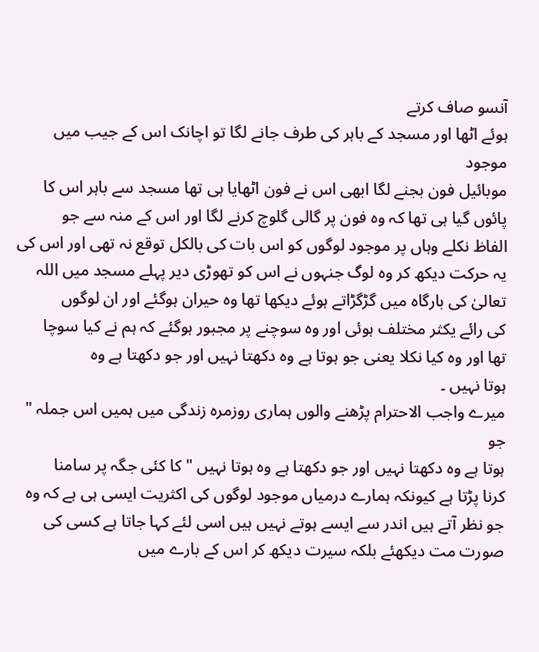آنسو صاف کرتے
ہوئے اٹھا اور مسجد کے باہر کی طرف جانے لگا تو اچانک اس کے جیب میں موجود
موبائیل فون بجنے لگا ابھی اس نے فون اٹھایا ہی تھا مسجد سے باہر اس کا
پائوں گیا ہی تھا کہ وہ فون پر گالی گلوچ کرنے لگا اور اس کے منہ سے جو
الفاظ نکلے وہاں پر موجود لوگوں کو اس بات کی بالکل توقع نہ تھی اور اس کی
یہ حرکت دیکھ کر وہ لوگ جنہوں نے اس کو تھوڑی دیر پہلے مسجد میں اللہ
تعالیٰ کی بارگاہ میں گڑگڑاتے ہوئے دیکھا تھا وہ حیران ہوگئے اور ان لوگوں
کی رائے یکثر مختلف ہوئی اور وہ سوچنے پر مجبور ہوگئے کہ ہم نے کیا سوچا
تھا اور وہ کیا نکلا یعنی جو ہوتا ہے وہ دکھتا نہیں اور جو دکھتا ہے وہ
ہوتا نہیں ۔
میرے واجب الاحترام پڑھنے والوں ہماری روزمرہ زندگی میں ہمیں اس جملہ " جو
ہوتا ہے وہ دکھتا نہیں اور جو دکھتا ہے وہ ہوتا نہیں " کا کئی جگہ پر سامنا
کرنا پڑتا ہے کیونکہ ہمارے درمیاں موجود لوگوں کی اکثریت ایسی ہی ہے کہ وہ
جو نظر آتے ہیں اندر سے ایسے ہوتے نہیں ہیں اسی لئے کہا جاتا ہے کسی کی
صورت مت دیکھئے بلکہ سیرت دیکھ کر اس کے بارے میں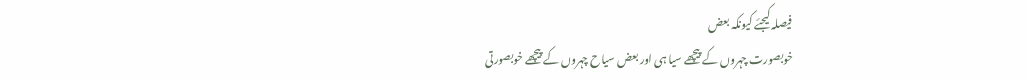فیصلہ کیجئے کیونکہ بعض
خوبصورت چہروں کے پیچھے سیا ہی اور بعض سیاح چہروں کے پیچھے خوبصورتی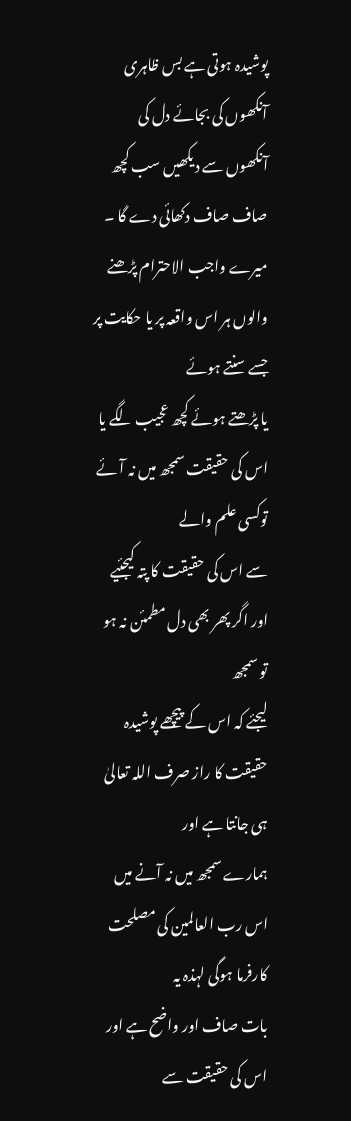پوشیدہ ہوتی ہے بس ظاہری آنکھوں کی بجائے دل کی آنکھوں سے دیکھیں سب کچھ
صاف صاف دکھائی دے گا ۔
میرے واجب الاحترام پڑھنے والوں ہر اس واقعہ پر یا حکایت پر جسے سنتے ہوئے
یا پڑھتے ہوئے کچھ عجیب لگے یا اس کی حقیقت سمجھ میں نہ آئے توکسی علم والے
سے اس کی حقیقت کا پتہ کیجئیے اور اگر پھر بھی دل مطمئن نہ ہو تو سمجھ
لیجئے کہ اس کے پیچھے پوشیدہ حقیقت کا راز صرف اللہ تعالیٰ ہی جانتا ہے اور
ہمارے سمجھ میں نہ آنے میں اس رب العالمین کی مصلحت کارفرما ہوگی لہذہ یہ
بات صاف اور واضح ہے اور اس کی حقیقت سے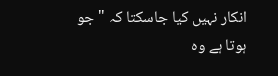انکار نہیں کیا جاسکتا کہ " جو
ہوتا ہے وہ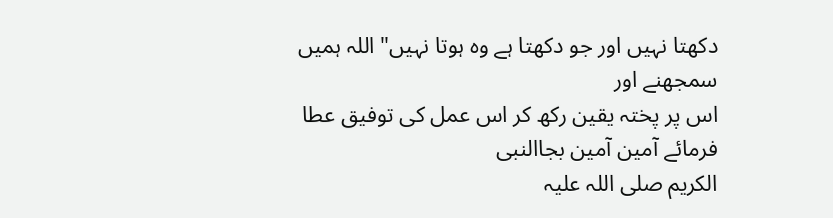دکھتا نہیں اور جو دکھتا ہے وہ ہوتا نہیں" اللہ ہمیں سمجھنے اور
اس پر پختہ یقین رکھ کر اس عمل کی توفیق عطا فرمائے آمین آمین بجاالنبی
الکریم صلی اللہ علیہ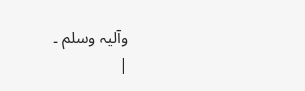وآلیہ وسلم ۔
|